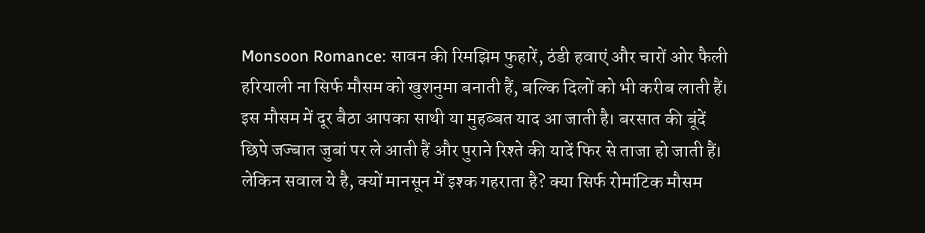Monsoon Romance: सावन की रिमझिम फुहारें, ठंडी हवाएं और चारों ओर फैली हरियाली ना सिर्फ मौसम को खुशनुमा बनाती हैं, बल्कि दिलों को भी करीब लाती हैं। इस मौसम में दूर बैठा आपका साथी या मुहब्बत याद आ जाती है। बरसात की बूंदें छिपे जज्बात जुबां पर ले आती हैं और पुराने रिश्ते की यादें फिर से ताजा हो जाती हैं। लेकिन सवाल ये है, क्यों मानसून में इश्क गहराता है? क्या सिर्फ रोमांटिक मौसम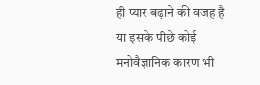ही प्यार बढ़ाने की वजह है या इसके पीछे कोई मनोवैज्ञानिक कारण भी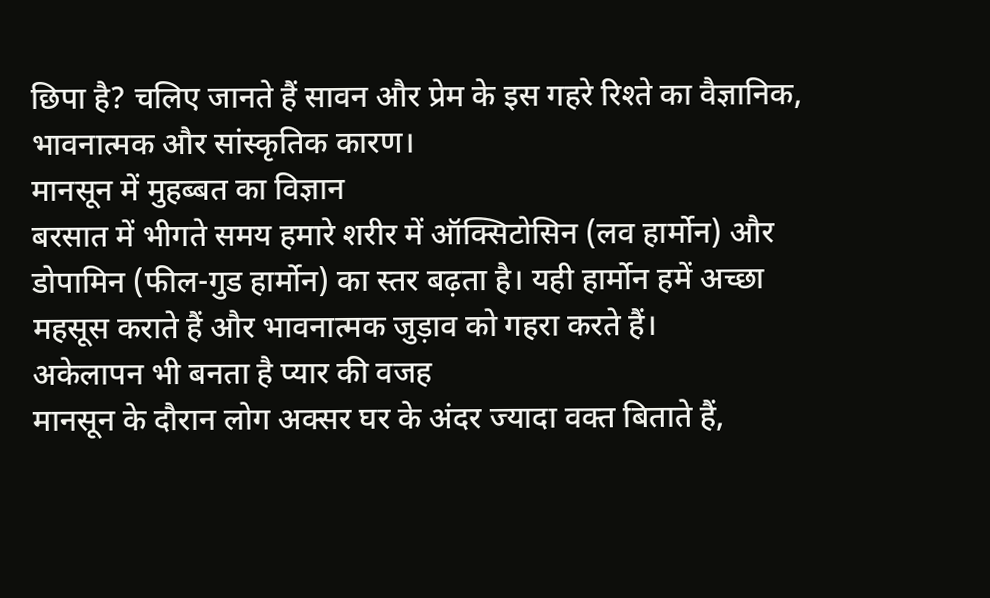छिपा है? चलिए जानते हैं सावन और प्रेम के इस गहरे रिश्ते का वैज्ञानिक, भावनात्मक और सांस्कृतिक कारण।
मानसून में मुहब्बत का विज्ञान
बरसात में भीगते समय हमारे शरीर में ऑक्सिटोसिन (लव हार्मोन) और डोपामिन (फील-गुड हार्मोन) का स्तर बढ़ता है। यही हार्मोन हमें अच्छा महसूस कराते हैं और भावनात्मक जुड़ाव को गहरा करते हैं।
अकेलापन भी बनता है प्यार की वजह
मानसून के दौरान लोग अक्सर घर के अंदर ज्यादा वक्त बिताते हैं,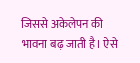जिससे अकेलेपन की भावना बढ़ जाती है। ऐसे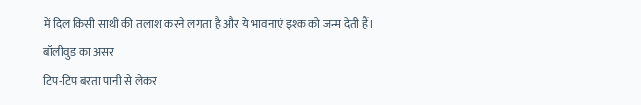में दिल किसी साथी की तलाश करने लगता है और ये भावनाएं इश्क को जन्म देती हैं।
बॉलीवुड का असर
टिप-टिप बरता पानी से लेकर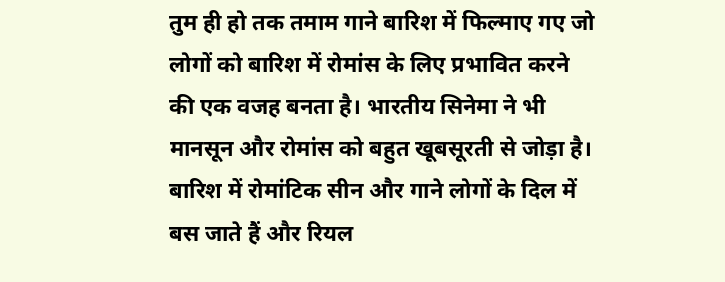तुम ही हो तक तमाम गाने बारिश में फिल्माए गए जो लोगों को बारिश में रोमांस के लिए प्रभावित करने की एक वजह बनता है। भारतीय सिनेमा ने भी मानसून और रोमांस को बहुत खूबसूरती से जोड़ा है। बारिश में रोमांटिक सीन और गाने लोगों के दिल में बस जाते हैं और रियल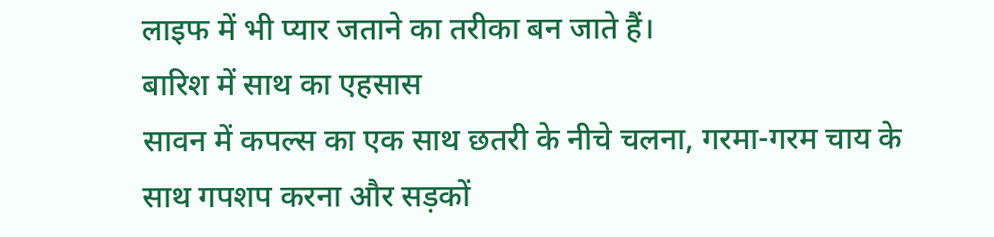लाइफ में भी प्यार जताने का तरीका बन जाते हैं।
बारिश में साथ का एहसास
सावन में कपल्स का एक साथ छतरी के नीचे चलना, गरमा-गरम चाय के साथ गपशप करना और सड़कों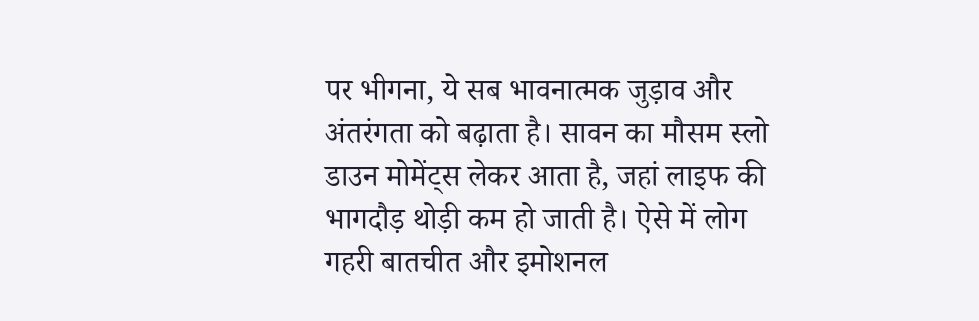पर भीगना, ये सब भावनात्मक जुड़ाव और अंतरंगता को बढ़ाता है। सावन का मौसम स्लो डाउन मोमेंट्स लेकर आता है, जहां लाइफ की भागदौड़ थोड़ी कम हो जाती है। ऐसे में लोग गहरी बातचीत और इमोशनल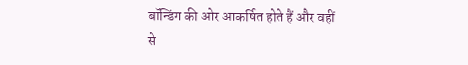बॉन्डिंग की ओर आकर्षित होते हैं और वहीं से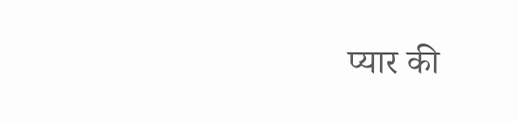प्यार की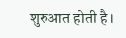शुरुआत होती है।